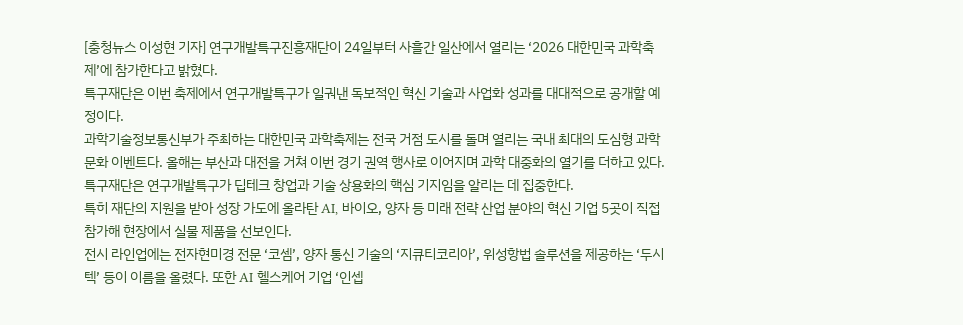[충청뉴스 이성현 기자] 연구개발특구진흥재단이 24일부터 사흘간 일산에서 열리는 ‘2026 대한민국 과학축제’에 참가한다고 밝혔다.
특구재단은 이번 축제에서 연구개발특구가 일궈낸 독보적인 혁신 기술과 사업화 성과를 대대적으로 공개할 예정이다.
과학기술정보통신부가 주최하는 대한민국 과학축제는 전국 거점 도시를 돌며 열리는 국내 최대의 도심형 과학문화 이벤트다. 올해는 부산과 대전을 거쳐 이번 경기 권역 행사로 이어지며 과학 대중화의 열기를 더하고 있다.
특구재단은 연구개발특구가 딥테크 창업과 기술 상용화의 핵심 기지임을 알리는 데 집중한다.
특히 재단의 지원을 받아 성장 가도에 올라탄 AI, 바이오, 양자 등 미래 전략 산업 분야의 혁신 기업 5곳이 직접 참가해 현장에서 실물 제품을 선보인다.
전시 라인업에는 전자현미경 전문 ‘코셈’, 양자 통신 기술의 ‘지큐티코리아’, 위성항법 솔루션을 제공하는 ‘두시텍’ 등이 이름을 올렸다. 또한 AI 헬스케어 기업 ‘인셉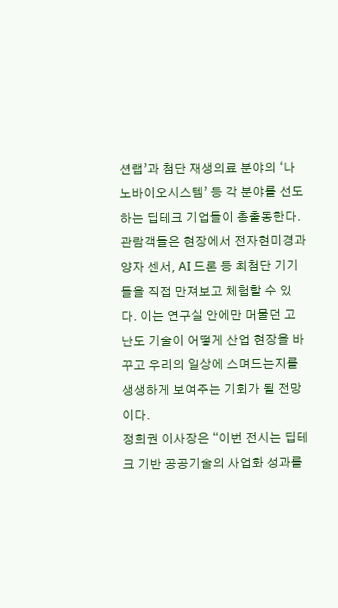션랩’과 첨단 재생의료 분야의 ‘나노바이오시스템’ 등 각 분야를 선도하는 딥테크 기업들이 총출동한다.
관람객들은 현장에서 전자현미경과 양자 센서, AI 드론 등 최첨단 기기들을 직접 만져보고 체험할 수 있다. 이는 연구실 안에만 머물던 고난도 기술이 어떻게 산업 현장을 바꾸고 우리의 일상에 스며드는지를 생생하게 보여주는 기회가 될 전망이다.
정희권 이사장은 “이번 전시는 딥테크 기반 공공기술의 사업화 성과를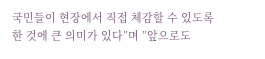국민들이 현장에서 직접 체감할 수 있도록 한 것에 큰 의미가 있다”며 ”앞으로도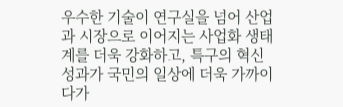우수한 기술이 연구실을 넘어 산업과 시장으로 이어지는 사업화 생태계를 더욱 강화하고, 특구의 혁신 성과가 국민의 일상에 더욱 가까이 다가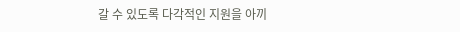갈 수 있도록 다각적인 지원을 아끼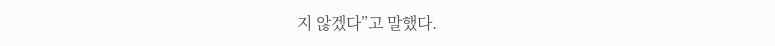지 않겠다”고 말했다.